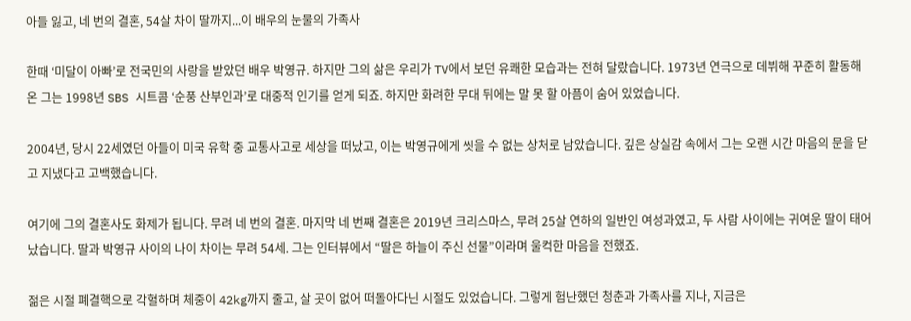아들 잃고, 네 번의 결혼, 54살 차이 딸까지...이 배우의 눈물의 가족사

한때 ‘미달이 아빠’로 전국민의 사랑을 받았던 배우 박영규. 하지만 그의 삶은 우리가 TV에서 보던 유쾌한 모습과는 전혀 달랐습니다. 1973년 연극으로 데뷔해 꾸준히 활동해 온 그는 1998년 SBS 시트콤 ‘순풍 산부인과’로 대중적 인기를 얻게 되죠. 하지만 화려한 무대 뒤에는 말 못 할 아픔이 숨어 있었습니다.

2004년, 당시 22세였던 아들이 미국 유학 중 교통사고로 세상을 떠났고, 이는 박영규에게 씻을 수 없는 상처로 남았습니다. 깊은 상실감 속에서 그는 오랜 시간 마음의 문을 닫고 지냈다고 고백했습니다.

여기에 그의 결혼사도 화제가 됩니다. 무려 네 번의 결혼. 마지막 네 번째 결혼은 2019년 크리스마스, 무려 25살 연하의 일반인 여성과였고, 두 사람 사이에는 귀여운 딸이 태어났습니다. 딸과 박영규 사이의 나이 차이는 무려 54세. 그는 인터뷰에서 “딸은 하늘이 주신 선물”이라며 울컥한 마음을 전했죠.

젊은 시절 폐결핵으로 각혈하며 체중이 42kg까지 줄고, 살 곳이 없어 떠돌아다닌 시절도 있었습니다. 그렇게 험난했던 청춘과 가족사를 지나, 지금은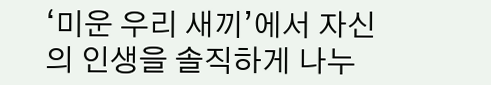‘미운 우리 새끼’에서 자신의 인생을 솔직하게 나누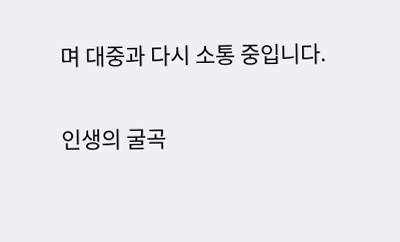며 대중과 다시 소통 중입니다.

인생의 굴곡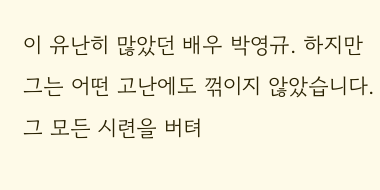이 유난히 많았던 배우 박영규. 하지만 그는 어떤 고난에도 꺾이지 않았습니다. 그 모든 시련을 버텨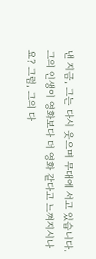낸 지금, 그는 다시 웃으며 무대에 서고 있습니다. 그의 인생이 영화보다 더 영화 같다고 느껴지시나요? 그럼, 그의 다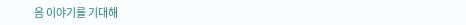음 이야기를 기대해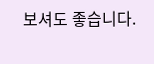보셔도 좋습니다.